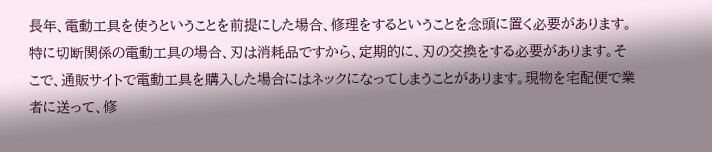長年、電動工具を使うということを前提にした場合、修理をするということを念頭に置く必要があります。特に切断関係の電動工具の場合、刃は消耗品ですから、定期的に、刃の交換をする必要があります。そこで、通販サイトで電動工具を購入した場合にはネックになってしまうことがあります。現物を宅配便で業者に送って、修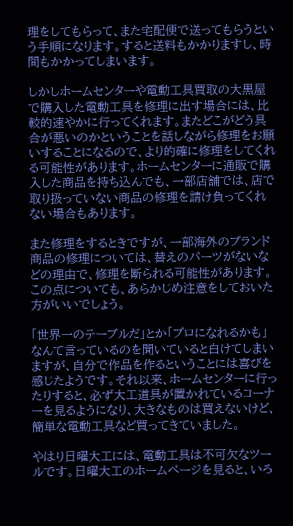理をしてもらって、また宅配便で送ってもらうという手順になります。すると送料もかかりますし、時間もかかってしまいます。

しかしホームセンターや電動工具買取の大黒屋で購入した電動工具を修理に出す場合には、比較的速やかに行ってくれます。またどこがどう具合が悪いのかということを話しながら修理をお願いすることになるので、より的確に修理をしてくれる可能性があります。ホームセンターに通販で購入した商品を持ち込んでも、一部店舗では、店で取り扱っていない商品の修理を請け負ってくれない場合もあります。

また修理をするときですが、一部海外のブランド商品の修理については、替えのパーツがないなどの理由で、修理を断られる可能性があります。この点についても、あらかじめ注意をしておいた方がいいでしょう。

「世界一のテーブルだ」とか「プロになれるかも」なんて言っているのを聞いていると白けてしまいますが、自分で作品を作るということには喜びを感じたようです。それ以来、ホームセンターに行ったりすると、必ず大工道具が置かれているコーナーを見るようになり、大きなものは買えないけど、簡単な電動工具など買ってきていました。

やはり日曜大工には、電動工具は不可欠なツールです。日曜大工のホームページを見ると、いろ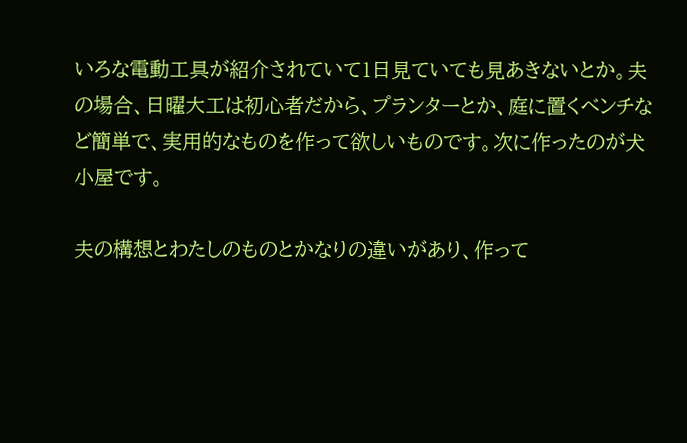いろな電動工具が紹介されていて1日見ていても見あきないとか。夫の場合、日曜大工は初心者だから、プランターとか、庭に置くベンチなど簡単で、実用的なものを作って欲しいものです。次に作ったのが犬小屋です。

夫の構想とわたしのものとかなりの違いがあり、作って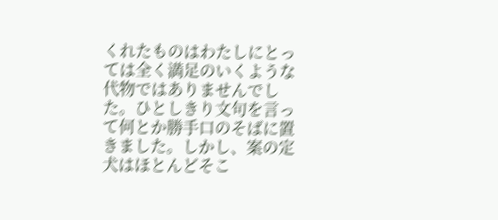くれたものはわたしにとっては全く満足のいくような代物ではありませんでした。ひとしきり文句を言って何とか勝手口のそばに置きました。しかし、案の定犬はほとんどそこ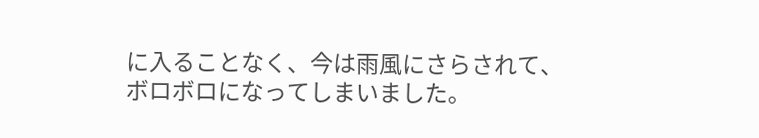に入ることなく、今は雨風にさらされて、ボロボロになってしまいました。